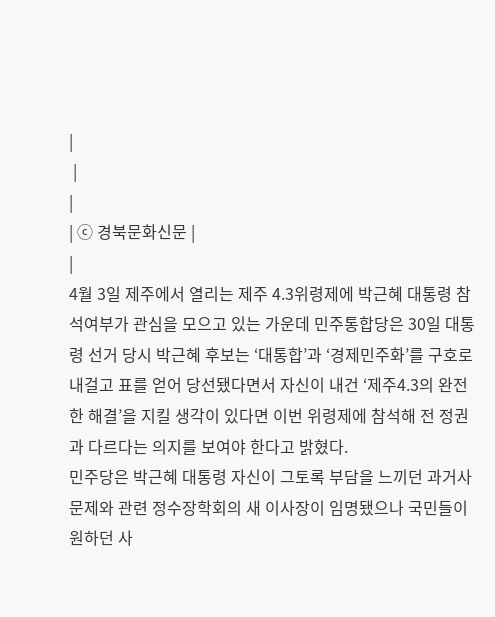|
 |
|
| ⓒ 경북문화신문 |
|
4월 3일 제주에서 열리는 제주 4.3위령제에 박근혜 대통령 참석여부가 관심을 모으고 있는 가운데 민주통합당은 30일 대통령 선거 당시 박근혜 후보는 ‘대통합’과 ‘경제민주화’를 구호로 내걸고 표를 얻어 당선됐다면서 자신이 내건 ‘제주4.3의 완전한 해결’을 지킬 생각이 있다면 이번 위령제에 참석해 전 정권과 다르다는 의지를 보여야 한다고 밝혔다.
민주당은 박근혜 대통령 자신이 그토록 부담을 느끼던 과거사 문제와 관련 정수장학회의 새 이사장이 임명됐으나 국민들이 원하던 사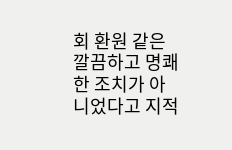회 환원 같은 깔끔하고 명쾌한 조치가 아니었다고 지적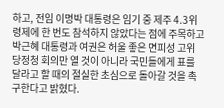하고, 전임 이명박 대통령은 임기 중 제주 4.3위령제에 한 번도 참석하지 않았다는 점에 주목하고 박근혜 대통령과 여권은 허울 좋은 면피성 고위 당정청 회의만 열 것이 아니라 국민들에게 표를 달라고 할 때의 절실한 초심으로 돌아갈 것을 촉구한다고 밝혔다.